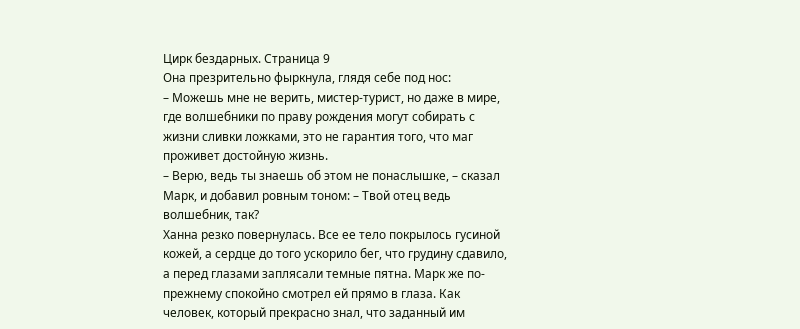Цирк бездарных. Страница 9
Она презрительно фыркнула, глядя себе под нос:
– Можешь мне не верить, мистер-турист, но даже в мире, где волшебники по праву рождения могут собирать с жизни сливки ложками, это не гарантия того, что маг проживет достойную жизнь.
– Верю, ведь ты знаешь об этом не понаслышке, – сказал Марк, и добавил ровным тоном: – Твой отец ведь волшебник, так?
Ханна резко повернулась. Все ее тело покрылось гусиной кожей, а сердце до того ускорило бег, что грудину сдавило, а перед глазами заплясали темные пятна. Марк же по-прежнему спокойно смотрел ей прямо в глаза. Как человек, который прекрасно знал, что заданный им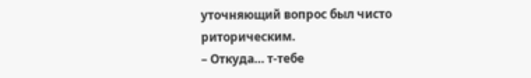уточняющий вопрос был чисто риторическим.
– Откуда… т-тебе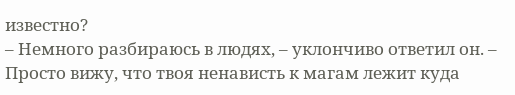известно?
– Немного разбираюсь в людях, – уклончиво ответил он. – Просто вижу, что твоя ненависть к магам лежит куда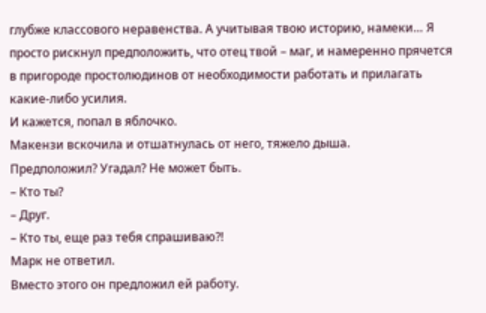глубже классового неравенства. А учитывая твою историю, намеки… Я просто рискнул предположить, что отец твой – маг, и намеренно прячется в пригороде простолюдинов от необходимости работать и прилагать какие-либо усилия.
И кажется, попал в яблочко.
Макензи вскочила и отшатнулась от него, тяжело дыша.
Предположил? Угадал? Не может быть.
– Кто ты?
– Друг.
– Кто ты, еще раз тебя спрашиваю?!
Марк не ответил.
Вместо этого он предложил ей работу.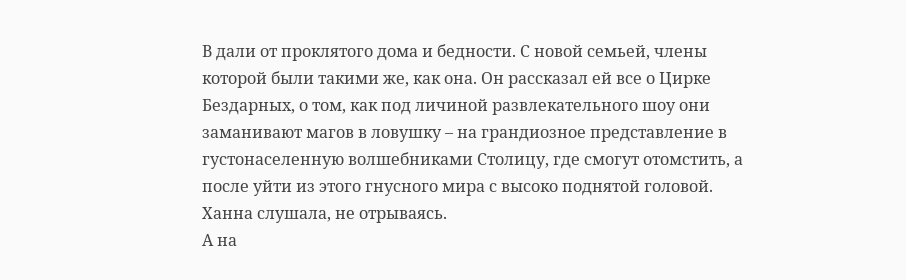В дали от проклятого дома и бедности. С новой семьей, члены которой были такими же, как она. Он рассказал ей все о Цирке Бездарных, о том, как под личиной развлекательного шоу они заманивают магов в ловушку – на грандиозное представление в густонаселенную волшебниками Столицу, где смогут отомстить, а после уйти из этого гнусного мира с высоко поднятой головой.
Ханна слушала, не отрываясь.
А на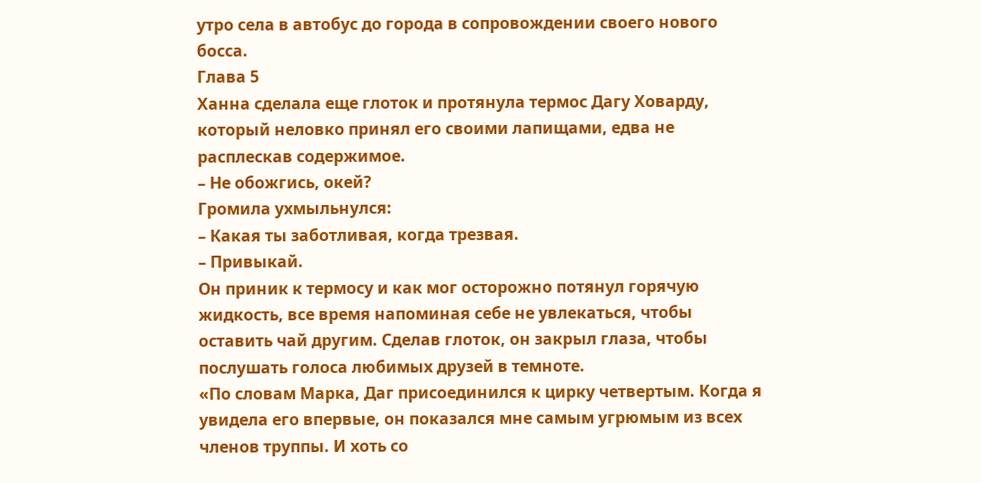утро села в автобус до города в сопровождении своего нового босса.
Глава 5
Ханна сделала еще глоток и протянула термос Дагу Ховарду, который неловко принял его своими лапищами, едва не расплескав содержимое.
– Не обожгись, окей?
Громила ухмыльнулся:
– Какая ты заботливая, когда трезвая.
– Привыкай.
Он приник к термосу и как мог осторожно потянул горячую жидкость, все время напоминая себе не увлекаться, чтобы оставить чай другим. Сделав глоток, он закрыл глаза, чтобы послушать голоса любимых друзей в темноте.
«По словам Марка, Даг присоединился к цирку четвертым. Когда я увидела его впервые, он показался мне самым угрюмым из всех членов труппы. И хоть со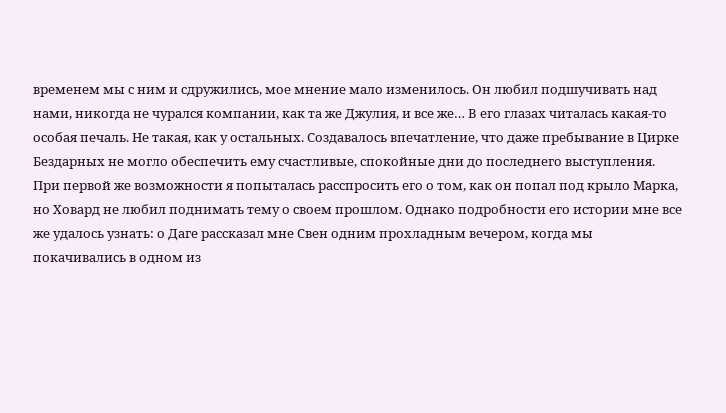временем мы с ним и сдружились, мое мнение мало изменилось. Он любил подшучивать над нами, никогда не чурался компании, как та же Джулия, и все же… В его глазах читалась какая-то особая печаль. Не такая, как у остальных. Создавалось впечатление, что даже пребывание в Цирке Бездарных не могло обеспечить ему счастливые, спокойные дни до последнего выступления.
При первой же возможности я попыталась расспросить его о том, как он попал под крыло Марка, но Ховард не любил поднимать тему о своем прошлом. Однако подробности его истории мне все же удалось узнать: о Даге рассказал мне Свен одним прохладным вечером, когда мы покачивались в одном из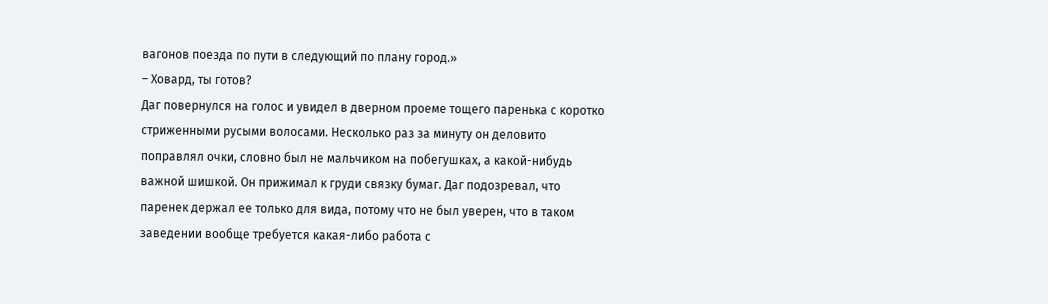вагонов поезда по пути в следующий по плану город.»
– Ховард, ты готов?
Даг повернулся на голос и увидел в дверном проеме тощего паренька с коротко стриженными русыми волосами. Несколько раз за минуту он деловито поправлял очки, словно был не мальчиком на побегушках, а какой-нибудь важной шишкой. Он прижимал к груди связку бумаг. Даг подозревал, что паренек держал ее только для вида, потому что не был уверен, что в таком заведении вообще требуется какая-либо работа с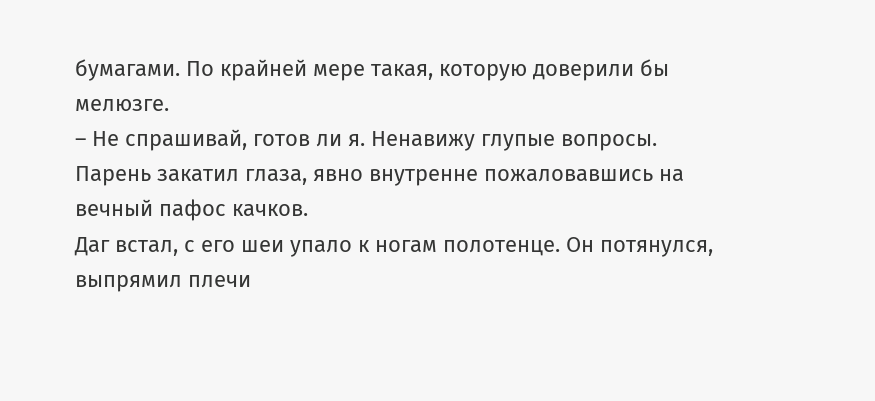бумагами. По крайней мере такая, которую доверили бы мелюзге.
– Не спрашивай, готов ли я. Ненавижу глупые вопросы.
Парень закатил глаза, явно внутренне пожаловавшись на вечный пафос качков.
Даг встал, с его шеи упало к ногам полотенце. Он потянулся, выпрямил плечи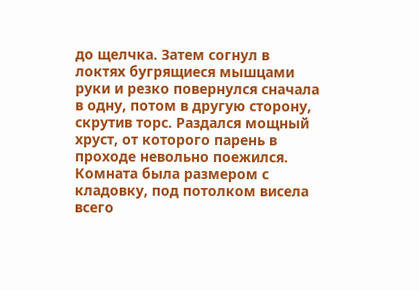до щелчка. Затем согнул в локтях бугрящиеся мышцами руки и резко повернулся сначала в одну, потом в другую сторону, скрутив торс. Раздался мощный хруст, от которого парень в проходе невольно поежился.
Комната была размером с кладовку, под потолком висела всего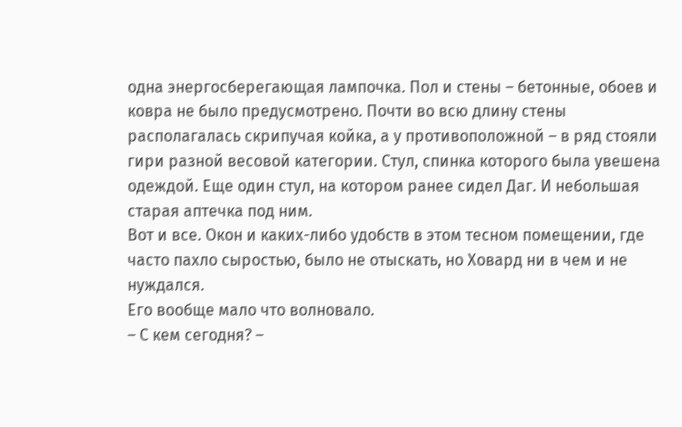одна энергосберегающая лампочка. Пол и стены – бетонные, обоев и ковра не было предусмотрено. Почти во всю длину стены располагалась скрипучая койка, а у противоположной – в ряд стояли гири разной весовой категории. Стул, спинка которого была увешена одеждой. Еще один стул, на котором ранее сидел Даг. И небольшая старая аптечка под ним.
Вот и все. Окон и каких-либо удобств в этом тесном помещении, где часто пахло сыростью, было не отыскать, но Ховард ни в чем и не нуждался.
Его вообще мало что волновало.
– С кем сегодня? –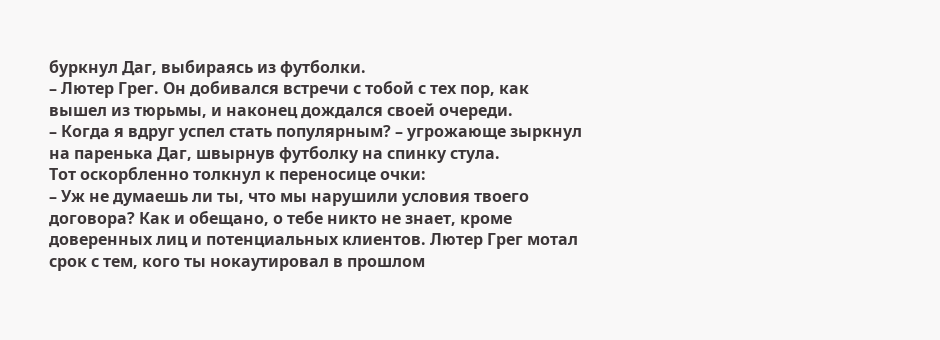буркнул Даг, выбираясь из футболки.
– Лютер Грег. Он добивался встречи с тобой с тех пор, как вышел из тюрьмы, и наконец дождался своей очереди.
– Когда я вдруг успел стать популярным? – угрожающе зыркнул на паренька Даг, швырнув футболку на спинку стула.
Тот оскорбленно толкнул к переносице очки:
– Уж не думаешь ли ты, что мы нарушили условия твоего договора? Как и обещано, о тебе никто не знает, кроме доверенных лиц и потенциальных клиентов. Лютер Грег мотал срок с тем, кого ты нокаутировал в прошлом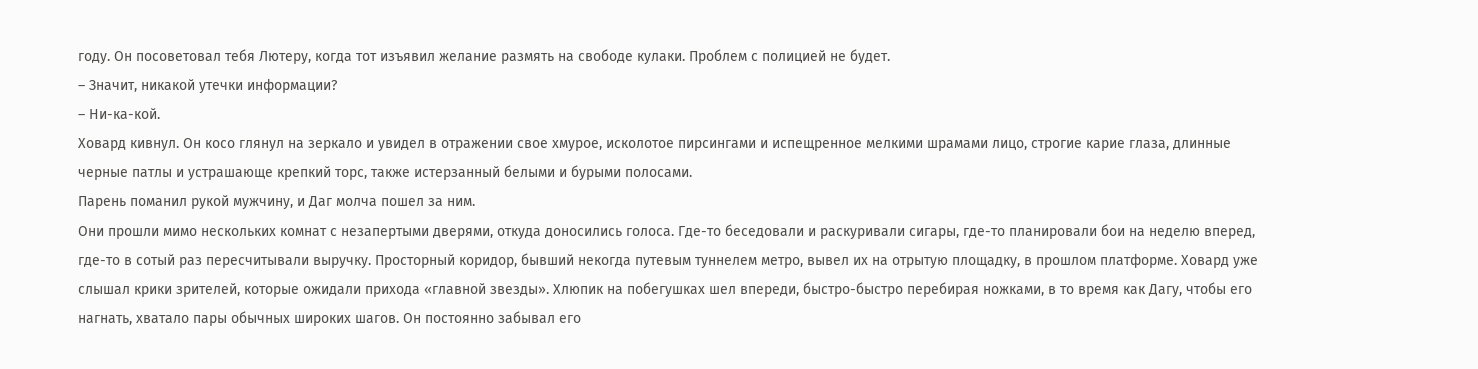году. Он посоветовал тебя Лютеру, когда тот изъявил желание размять на свободе кулаки. Проблем с полицией не будет.
– Значит, никакой утечки информации?
– Ни-ка-кой.
Ховард кивнул. Он косо глянул на зеркало и увидел в отражении свое хмурое, исколотое пирсингами и испещренное мелкими шрамами лицо, строгие карие глаза, длинные черные патлы и устрашающе крепкий торс, также истерзанный белыми и бурыми полосами.
Парень поманил рукой мужчину, и Даг молча пошел за ним.
Они прошли мимо нескольких комнат с незапертыми дверями, откуда доносились голоса. Где-то беседовали и раскуривали сигары, где-то планировали бои на неделю вперед, где-то в сотый раз пересчитывали выручку. Просторный коридор, бывший некогда путевым туннелем метро, вывел их на отрытую площадку, в прошлом платформе. Ховард уже слышал крики зрителей, которые ожидали прихода «главной звезды». Хлюпик на побегушках шел впереди, быстро-быстро перебирая ножками, в то время как Дагу, чтобы его нагнать, хватало пары обычных широких шагов. Он постоянно забывал его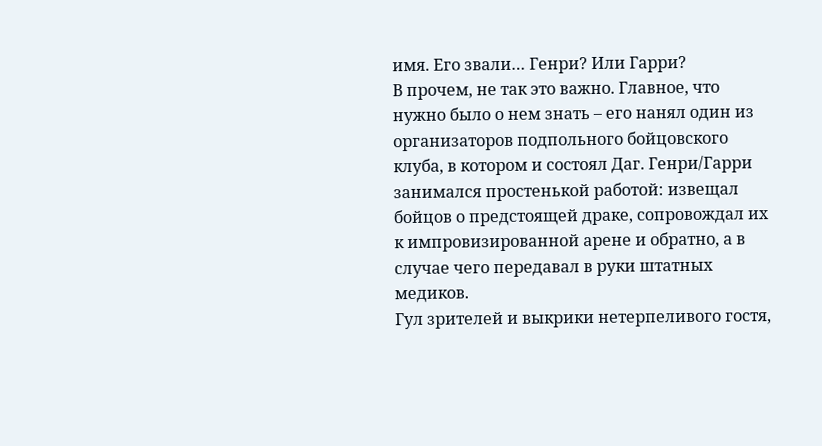имя. Его звали… Генри? Или Гарри?
В прочем, не так это важно. Главное, что нужно было о нем знать – его нанял один из организаторов подпольного бойцовского клуба, в котором и состоял Даг. Генри/Гарри занимался простенькой работой: извещал бойцов о предстоящей драке, сопровождал их к импровизированной арене и обратно, а в случае чего передавал в руки штатных медиков.
Гул зрителей и выкрики нетерпеливого гостя,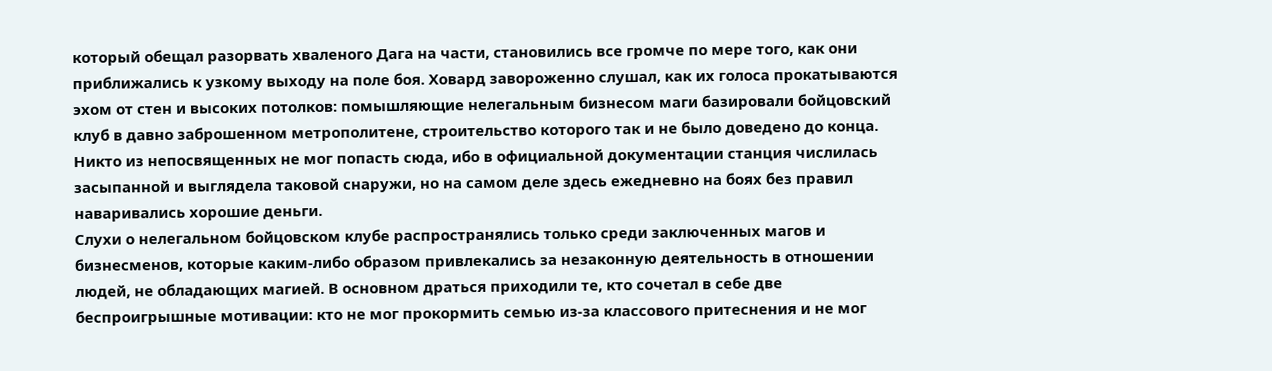который обещал разорвать хваленого Дага на части, становились все громче по мере того, как они приближались к узкому выходу на поле боя. Ховард завороженно слушал, как их голоса прокатываются эхом от стен и высоких потолков: помышляющие нелегальным бизнесом маги базировали бойцовский клуб в давно заброшенном метрополитене, строительство которого так и не было доведено до конца. Никто из непосвященных не мог попасть сюда, ибо в официальной документации станция числилась засыпанной и выглядела таковой снаружи, но на самом деле здесь ежедневно на боях без правил наваривались хорошие деньги.
Слухи о нелегальном бойцовском клубе распространялись только среди заключенных магов и бизнесменов, которые каким-либо образом привлекались за незаконную деятельность в отношении людей, не обладающих магией. В основном драться приходили те, кто сочетал в себе две беспроигрышные мотивации: кто не мог прокормить семью из-за классового притеснения и не мог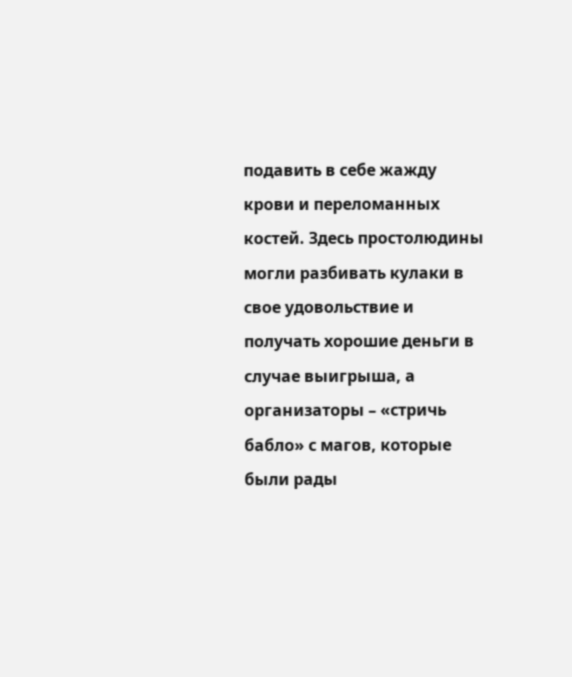подавить в себе жажду крови и переломанных костей. Здесь простолюдины могли разбивать кулаки в свое удовольствие и получать хорошие деньги в случае выигрыша, а организаторы – «стричь бабло» с магов, которые были рады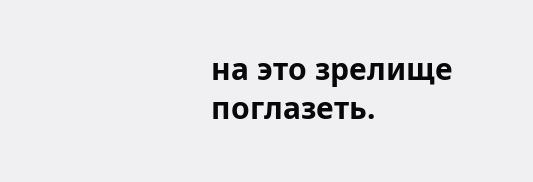на это зрелище поглазеть.